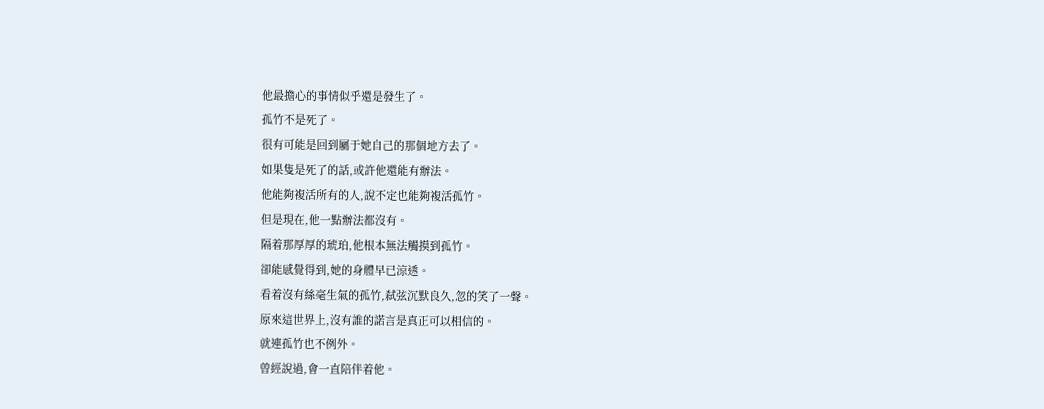他最擔心的事情似乎還是發生了。
孤竹不是死了。
很有可能是回到屬于她自己的那個地方去了。
如果隻是死了的話,或許他還能有辦法。
他能夠複活所有的人,說不定也能夠複活孤竹。
但是現在,他一點辦法都沒有。
隔着那厚厚的琥珀,他根本無法觸摸到孤竹。
卻能感覺得到,她的身體早已涼透。
看着沒有絲毫生氣的孤竹,弑弦沉默良久,忽的笑了一聲。
原來這世界上,沒有誰的諾言是真正可以相信的。
就連孤竹也不例外。
曾經說過,會一直陪伴着他。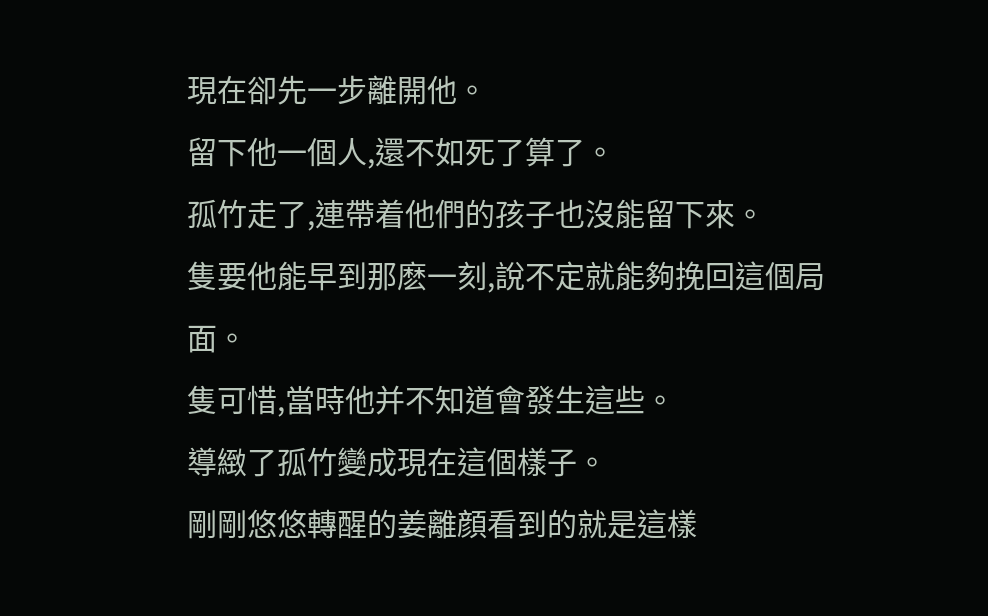現在卻先一步離開他。
留下他一個人,還不如死了算了。
孤竹走了,連帶着他們的孩子也沒能留下來。
隻要他能早到那麽一刻,說不定就能夠挽回這個局面。
隻可惜,當時他并不知道會發生這些。
導緻了孤竹變成現在這個樣子。
剛剛悠悠轉醒的姜離顔看到的就是這樣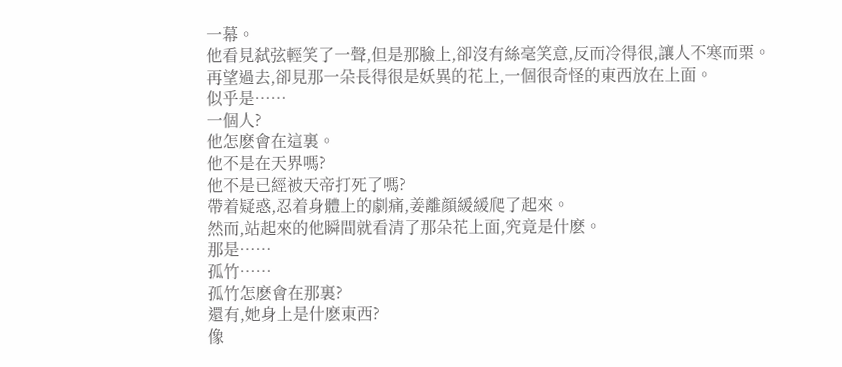一幕。
他看見弑弦輕笑了一聲,但是那臉上,卻沒有絲毫笑意,反而冷得很,讓人不寒而栗。
再望過去,卻見那一朵長得很是妖異的花上,一個很奇怪的東西放在上面。
似乎是……
一個人?
他怎麽會在這裏。
他不是在天界嗎?
他不是已經被天帝打死了嗎?
帶着疑惑,忍着身體上的劇痛,姜離顔緩緩爬了起來。
然而,站起來的他瞬間就看清了那朵花上面,究竟是什麽。
那是……
孤竹……
孤竹怎麽會在那裏?
還有,她身上是什麽東西?
像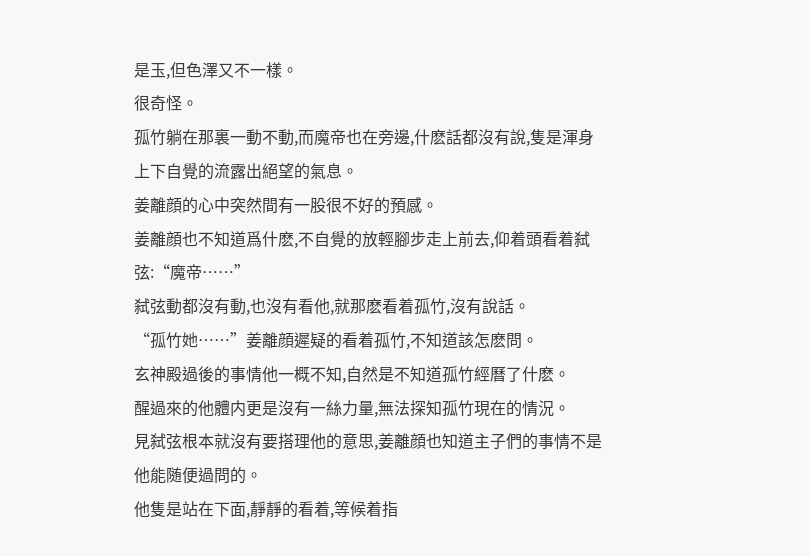是玉,但色澤又不一樣。
很奇怪。
孤竹躺在那裏一動不動,而魔帝也在旁邊,什麽話都沒有說,隻是渾身上下自覺的流露出絕望的氣息。
姜離顔的心中突然間有一股很不好的預感。
姜離顔也不知道爲什麽,不自覺的放輕腳步走上前去,仰着頭看着弑弦:“魔帝……”
弑弦動都沒有動,也沒有看他,就那麽看着孤竹,沒有說話。
“孤竹她……”姜離顔遲疑的看着孤竹,不知道該怎麽問。
玄神殿過後的事情他一概不知,自然是不知道孤竹經曆了什麽。
醒過來的他體内更是沒有一絲力量,無法探知孤竹現在的情況。
見弑弦根本就沒有要搭理他的意思,姜離顔也知道主子們的事情不是他能随便過問的。
他隻是站在下面,靜靜的看着,等候着指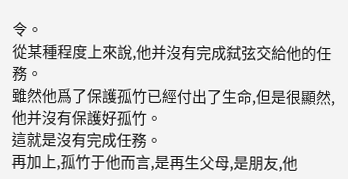令。
從某種程度上來說,他并沒有完成弑弦交給他的任務。
雖然他爲了保護孤竹已經付出了生命,但是很顯然,他并沒有保護好孤竹。
這就是沒有完成任務。
再加上,孤竹于他而言,是再生父母,是朋友,他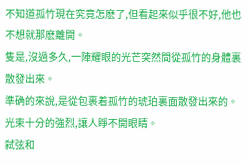不知道孤竹現在究竟怎麽了,但看起來似乎很不好,他也不想就那麽離開。
隻是,沒過多久,一陣耀眼的光芒突然間從孤竹的身體裏散發出來。
準确的來說,是從包裹着孤竹的琥珀裏面散發出來的。
光束十分的強烈,讓人睜不開眼睛。
弑弦和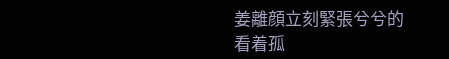姜離顔立刻緊張兮兮的看着孤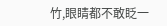竹,眼睛都不敢眨一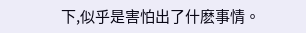下,似乎是害怕出了什麽事情。